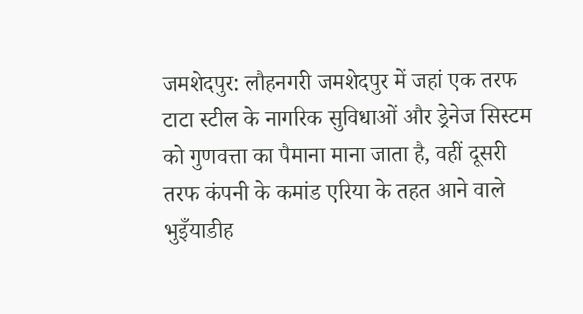जमशेदपुर: लौहनगरी जमशेदपुर में जहां एक तरफ टाटा स्टील के नागरिक सुविधाओं और ड्रेनेज सिस्टम को गुणवत्ता का पैमाना माना जाता है, वहीं दूसरी तरफ कंपनी के कमांड एरिया के तहत आने वाले भुइँयाडीह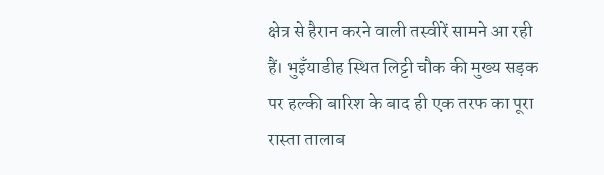क्षेत्र से हैरान करने वाली तस्वीरें सामने आ रही हैं। भुइँयाडीह स्थित लिट्टी चौक की मुख्य सड़क पर हल्की बारिश के बाद ही एक तरफ का पूरा रास्ता तालाब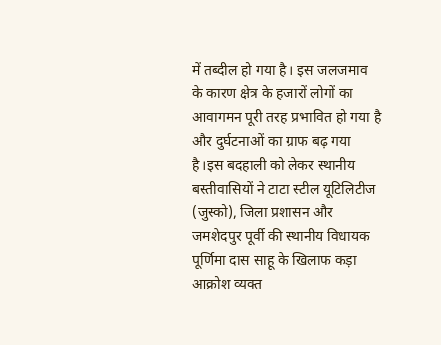में तब्दील हो गया है। इस जलजमाव के कारण क्षेत्र के हजारों लोगों का आवागमन पूरी तरह प्रभावित हो गया है और दुर्घटनाओं का ग्राफ बढ़ गया है।इस बदहाली को लेकर स्थानीय बस्तीवासियों ने टाटा स्टील यूटिलिटीज (जुस्को), जिला प्रशासन और जमशेदपुर पूर्वी की स्थानीय विधायक पूर्णिमा दास साहू के खिलाफ कड़ा आक्रोश व्यक्त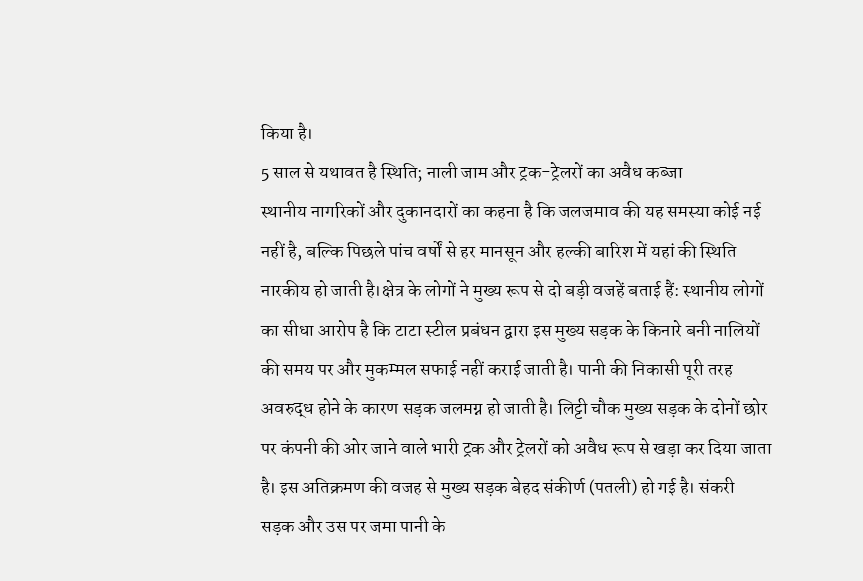किया है।
5 साल से यथावत है स्थिति; नाली जाम और ट्रक-ट्रेलरों का अवैध कब्जा
स्थानीय नागरिकों और दुकानदारों का कहना है कि जलजमाव की यह समस्या कोई नई नहीं है, बल्कि पिछले पांच वर्षों से हर मानसून और हल्की बारिश में यहां की स्थिति नारकीय हो जाती है।क्षेत्र के लोगों ने मुख्य रूप से दो बड़ी वजहें बताई हैं: स्थानीय लोगों का सीधा आरोप है कि टाटा स्टील प्रबंधन द्वारा इस मुख्य सड़क के किनारे बनी नालियों की समय पर और मुकम्मल सफाई नहीं कराई जाती है। पानी की निकासी पूरी तरह अवरुद्ध होने के कारण सड़क जलमग्न हो जाती है। लिट्टी चौक मुख्य सड़क के दोनों छोर पर कंपनी की ओर जाने वाले भारी ट्रक और ट्रेलरों को अवैध रूप से खड़ा कर दिया जाता है। इस अतिक्रमण की वजह से मुख्य सड़क बेहद संकीर्ण (पतली) हो गई है। संकरी सड़क और उस पर जमा पानी के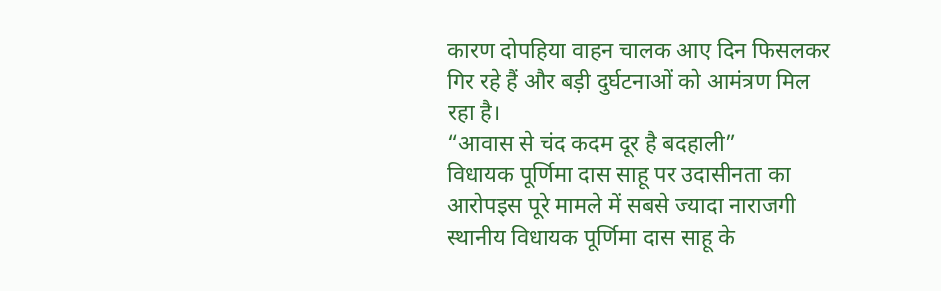कारण दोपहिया वाहन चालक आए दिन फिसलकर गिर रहे हैं और बड़ी दुर्घटनाओं को आमंत्रण मिल रहा है।
“आवास से चंद कदम दूर है बदहाली”
विधायक पूर्णिमा दास साहू पर उदासीनता का आरोपइस पूरे मामले में सबसे ज्यादा नाराजगी स्थानीय विधायक पूर्णिमा दास साहू के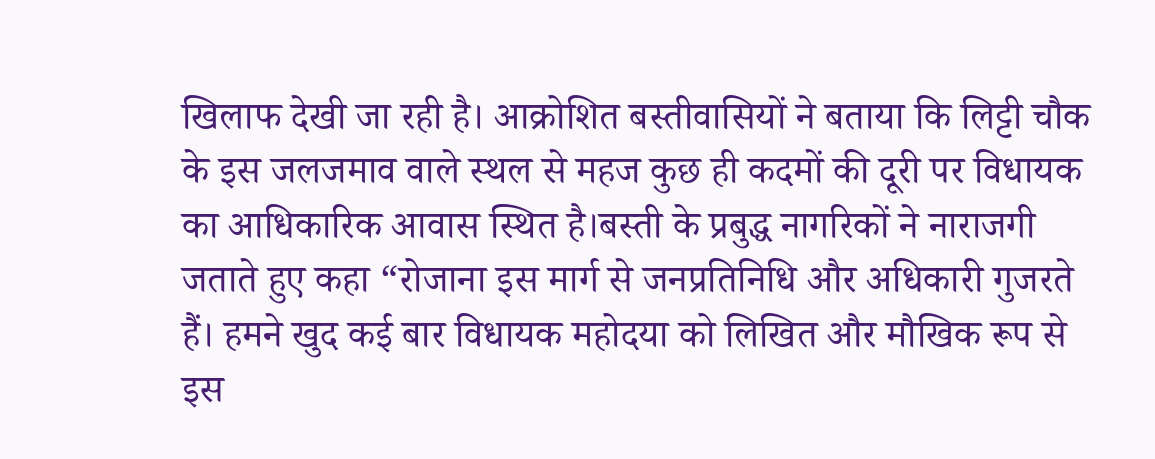खिलाफ देखी जा रही है। आक्रोशित बस्तीवासियों ने बताया कि लिट्टी चौक के इस जलजमाव वाले स्थल से महज कुछ ही कदमों की दूरी पर विधायक का आधिकारिक आवास स्थित है।बस्ती के प्रबुद्ध नागरिकों ने नाराजगी जताते हुए कहा “रोजाना इस मार्ग से जनप्रतिनिधि और अधिकारी गुजरते हैं। हमने खुद कई बार विधायक महोदया को लिखित और मौखिक रूप से इस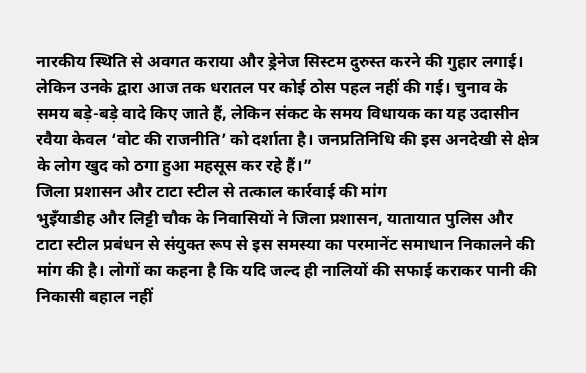नारकीय स्थिति से अवगत कराया और ड्रेनेज सिस्टम दुरुस्त करने की गुहार लगाई। लेकिन उनके द्वारा आज तक धरातल पर कोई ठोस पहल नहीं की गई। चुनाव के समय बड़े-बड़े वादे किए जाते हैं, लेकिन संकट के समय विधायक का यह उदासीन रवैया केवल ‘वोट की राजनीति’ को दर्शाता है। जनप्रतिनिधि की इस अनदेखी से क्षेत्र के लोग खुद को ठगा हुआ महसूस कर रहे हैं।”
जिला प्रशासन और टाटा स्टील से तत्काल कार्रवाई की मांग
भुइँयाडीह और लिट्टी चौक के निवासियों ने जिला प्रशासन, यातायात पुलिस और टाटा स्टील प्रबंधन से संयुक्त रूप से इस समस्या का परमानेंट समाधान निकालने की मांग की है। लोगों का कहना है कि यदि जल्द ही नालियों की सफाई कराकर पानी की निकासी बहाल नहीं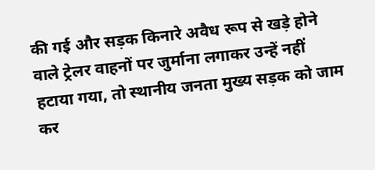की गई और सड़क किनारे अवैध रूप से खड़े होने वाले ट्रेलर वाहनों पर जुर्माना लगाकर उन्हें नहीं हटाया गया, तो स्थानीय जनता मुख्य सड़क को जाम कर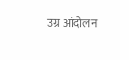उग्र आंदोलन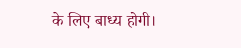के लिए बाध्य होगी।